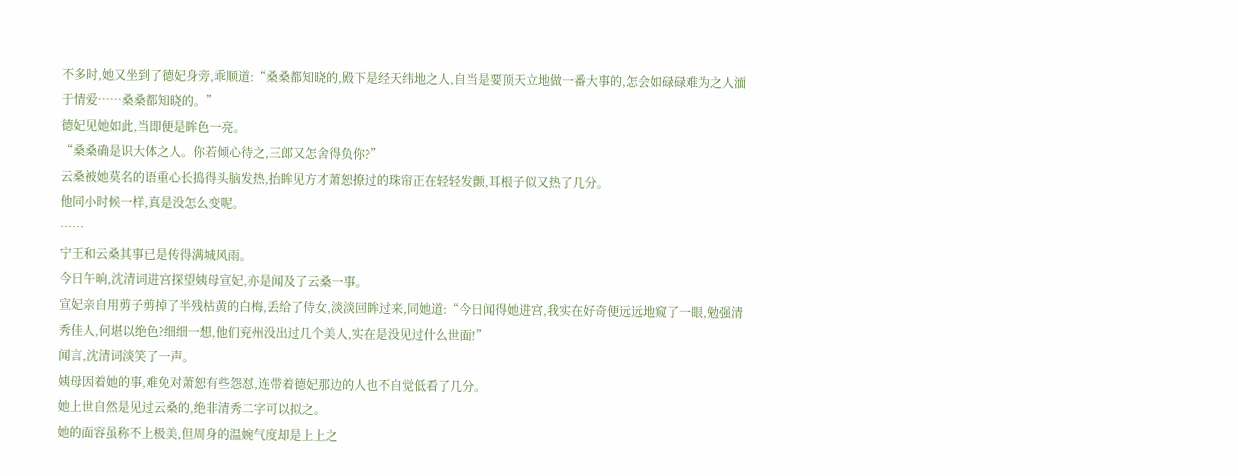不多时,她又坐到了德妃身旁,乖顺道:“桑桑都知晓的,殿下是经天纬地之人,自当是要顶天立地做一番大事的,怎会如碌碌难为之人湎于情爱……桑桑都知晓的。”
德妃见她如此,当即便是眸色一亮。
“桑桑确是识大体之人。你若倾心待之,三郎又怎舍得负你?”
云桑被她莫名的语重心长捣得头脑发热,抬眸见方才萧恕撩过的珠帘正在轻轻发颤,耳根子似又热了几分。
他同小时候一样,真是没怎么变呢。
……
宁王和云桑其事已是传得满城风雨。
今日午晌,沈清词进宫探望姨母宣妃,亦是闻及了云桑一事。
宣妃亲自用剪子剪掉了半残枯黄的白梅,丢给了侍女,淡淡回眸过来,同她道:“今日闻得她进宫,我实在好奇便远远地窥了一眼,勉强清秀佳人,何堪以绝色?细细一想,他们兖州没出过几个美人,实在是没见过什么世面!”
闻言,沈清词淡笑了一声。
姨母因着她的事,难免对萧恕有些怨怼,连带着德妃那边的人也不自觉低看了几分。
她上世自然是见过云桑的,绝非清秀二字可以拟之。
她的面容虽称不上极美,但周身的温婉气度却是上上之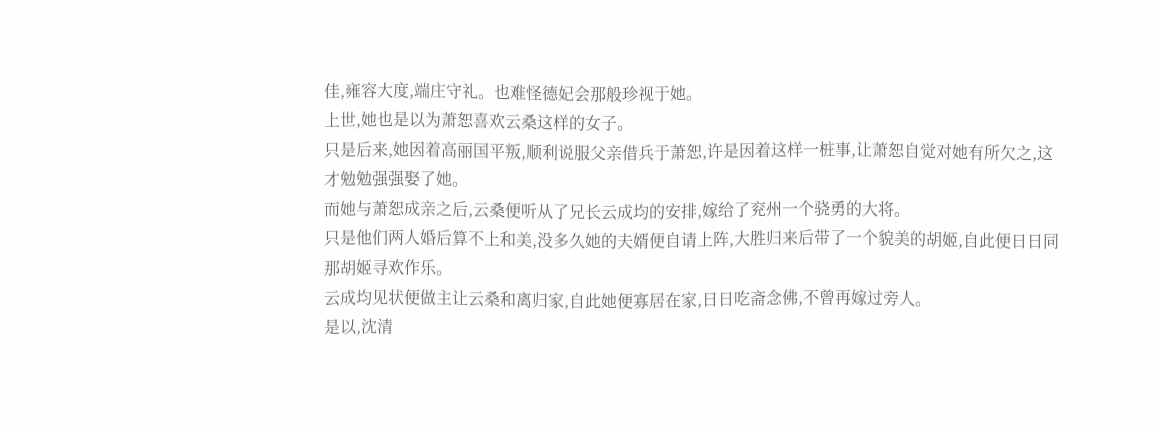佳,雍容大度,端庄守礼。也难怪德妃会那般珍视于她。
上世,她也是以为萧恕喜欢云桑这样的女子。
只是后来,她因着高丽国平叛,顺利说服父亲借兵于萧恕,许是因着这样一桩事,让萧恕自觉对她有所欠之,这才勉勉强强娶了她。
而她与萧恕成亲之后,云桑便听从了兄长云成均的安排,嫁给了兖州一个骁勇的大将。
只是他们两人婚后算不上和美,没多久她的夫婿便自请上阵,大胜归来后带了一个貌美的胡姬,自此便日日同那胡姬寻欢作乐。
云成均见状便做主让云桑和离归家,自此她便寡居在家,日日吃斋念佛,不曾再嫁过旁人。
是以,沈清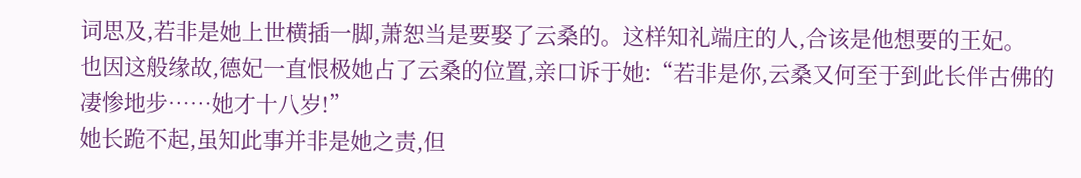词思及,若非是她上世横插一脚,萧恕当是要娶了云桑的。这样知礼端庄的人,合该是他想要的王妃。
也因这般缘故,德妃一直恨极她占了云桑的位置,亲口诉于她:“若非是你,云桑又何至于到此长伴古佛的凄惨地步……她才十八岁!”
她长跪不起,虽知此事并非是她之责,但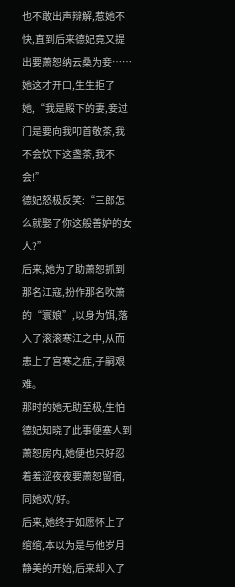也不敢出声辩解,惹她不快,直到后来德妃竟又提出要萧恕纳云桑为妾……
她这才开口,生生拒了她,“我是殿下的妻,妾过门是要向我叩首敬茶,我不会饮下这盏茶,我不会!”
德妃怒极反笑:“三郎怎么就娶了你这般善妒的女人?”
后来,她为了助萧恕抓到那名江寇,扮作那名吹箫的“寰娘”,以身为饵,落入了滚滚寒江之中,从而患上了宫寒之症,子嗣艰难。
那时的她无助至极,生怕德妃知晓了此事便塞人到萧恕房内,她便也只好忍着羞涩夜夜要萧恕留宿,同她欢/好。
后来,她终于如愿怀上了绾绾,本以为是与他岁月静美的开始,后来却入了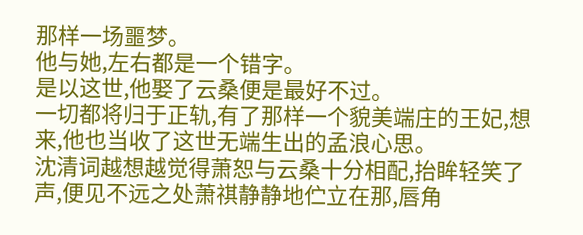那样一场噩梦。
他与她,左右都是一个错字。
是以这世,他娶了云桑便是最好不过。
一切都将归于正轨,有了那样一个貌美端庄的王妃,想来,他也当收了这世无端生出的孟浪心思。
沈清词越想越觉得萧恕与云桑十分相配,抬眸轻笑了声,便见不远之处萧祺静静地伫立在那,唇角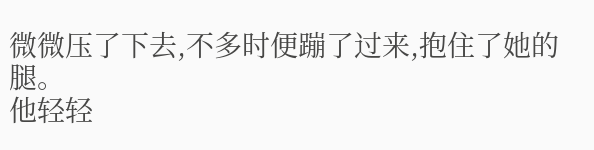微微压了下去,不多时便蹦了过来,抱住了她的腿。
他轻轻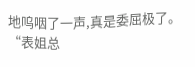地呜咽了一声,真是委屈极了。
“表姐总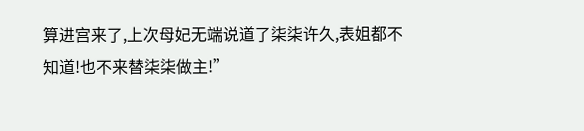算进宫来了,上次母妃无端说道了柒柒许久,表姐都不知道!也不来替柒柒做主!”